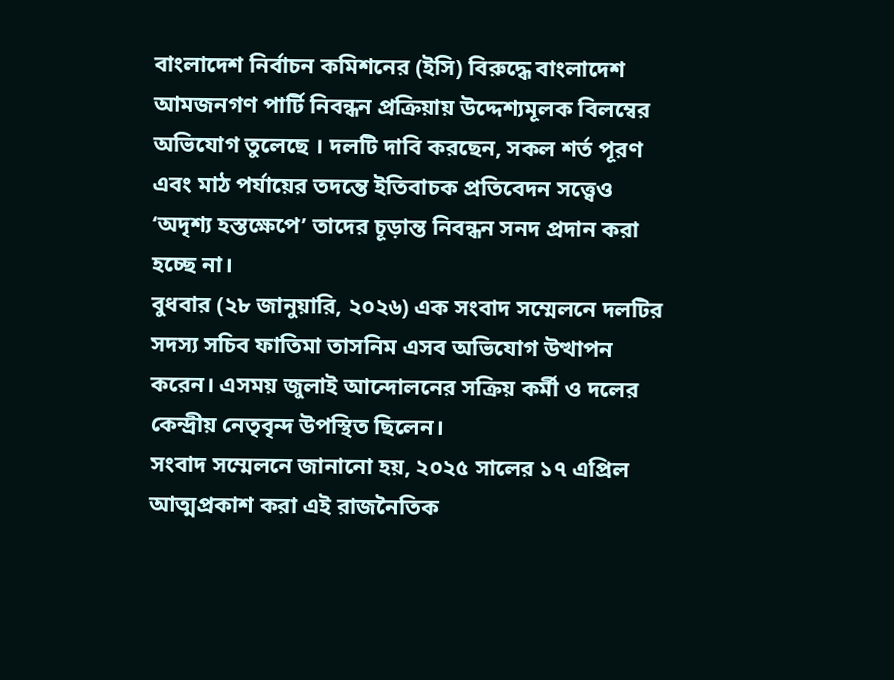বাংলাদেশ নির্বাচন কমিশনের (ইসি) বিরুদ্ধে বাংলাদেশ আমজনগণ পার্টি নিবন্ধন প্রক্রিয়ায় উদ্দেশ্যমূলক বিলম্বের অভিযোগ তুলেছে । দলটি দাবি করছেন, সকল শর্ত পূরণ এবং মাঠ পর্যায়ের তদন্তে ইতিবাচক প্রতিবেদন সত্ত্বেও ‘অদৃশ্য হস্তক্ষেপে’ তাদের চূড়ান্ত নিবন্ধন সনদ প্রদান করা হচ্ছে না।
বুধবার (২৮ জানুয়ারি, ২০২৬) এক সংবাদ সম্মেলনে দলটির সদস্য সচিব ফাতিমা তাসনিম এসব অভিযোগ উত্থাপন করেন। এসময় জুলাই আন্দোলনের সক্রিয় কর্মী ও দলের কেন্দ্রীয় নেতৃবৃন্দ উপস্থিত ছিলেন।
সংবাদ সম্মেলনে জানানো হয়, ২০২৫ সালের ১৭ এপ্রিল আত্মপ্রকাশ করা এই রাজনৈতিক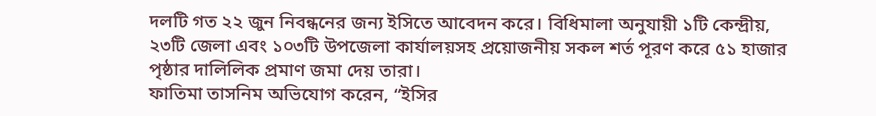দলটি গত ২২ জুন নিবন্ধনের জন্য ইসিতে আবেদন করে। বিধিমালা অনুযায়ী ১টি কেন্দ্রীয়, ২৩টি জেলা এবং ১০৩টি উপজেলা কার্যালয়সহ প্রয়োজনীয় সকল শর্ত পূরণ করে ৫১ হাজার পৃষ্ঠার দালিলিক প্রমাণ জমা দেয় তারা।
ফাতিমা তাসনিম অভিযোগ করেন, “ইসির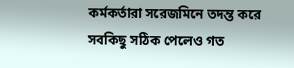কর্মকর্তারা সরেজমিনে তদন্ত করে সবকিছু সঠিক পেলেও গত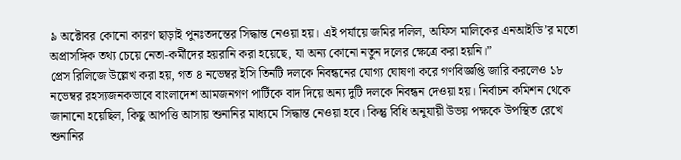৯ অক্টোবর কোনো কারণ ছাড়াই পুনঃতদন্তের সিদ্ধান্ত নেওয়া হয়। এই পর্যায়ে জমির দলিল, অফিস মালিকের এনআইডি’র মতো অপ্রাসঙ্গিক তথ্য চেয়ে নেতা-কর্মীদের হয়রানি করা হয়েছে, যা অন্য কোনো নতুন দলের ক্ষেত্রে করা হয়নি।”
প্রেস রিলিজে উল্লেখ করা হয়, গত ৪ নভেম্বর ইসি তিনটি দলকে নিবন্ধনের যোগ্য ঘোষণা করে গণবিজ্ঞপ্তি জারি করলেও ১৮ নভেম্বর রহস্যজনকভাবে বাংলাদেশ আমজনগণ পার্টিকে বাদ দিয়ে অন্য দুটি দলকে নিবন্ধন দেওয়া হয়। নির্বাচন কমিশন থেকে জানানো হয়েছিল, কিছু আপত্তি আসায় শুনানির মাধ্যমে সিদ্ধান্ত নেওয়া হবে। কিন্তু বিধি অনুযায়ী উভয় পক্ষকে উপস্থিত রেখে শুনানির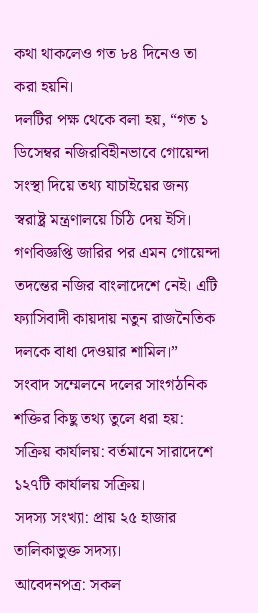কথা থাকলেও গত ৮৪ দিনেও তা করা হয়নি।
দলটির পক্ষ থেকে বলা হয়, “গত ১ ডিসেম্বর নজিরবিহীনভাবে গোয়েন্দা সংস্থা দিয়ে তথ্য যাচাইয়ের জন্য স্বরাষ্ট্র মন্ত্রণালয়ে চিঠি দেয় ইসি। গণবিজ্ঞপ্তি জারির পর এমন গোয়েন্দা তদন্তের নজির বাংলাদেশে নেই। এটি ফ্যাসিবাদী কায়দায় নতুন রাজনৈতিক দলকে বাধা দেওয়ার শামিল।”
সংবাদ সম্মেলনে দলের সাংগঠনিক শক্তির কিছু তথ্য তুলে ধরা হয়:
সক্রিয় কার্যালয়: বর্তমানে সারাদেশে ১২৭টি কার্যালয় সক্রিয়।
সদস্য সংখ্যা: প্রায় ২৫ হাজার তালিকাভুক্ত সদস্য।
আবেদনপত্র: সকল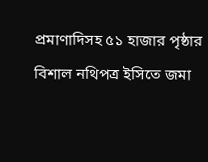প্রমাণাদিসহ ৫১ হাজার পৃষ্ঠার বিশাল নথিপত্র ইসিতে জমা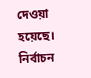দেওয়া হয়েছে।
নির্বাচন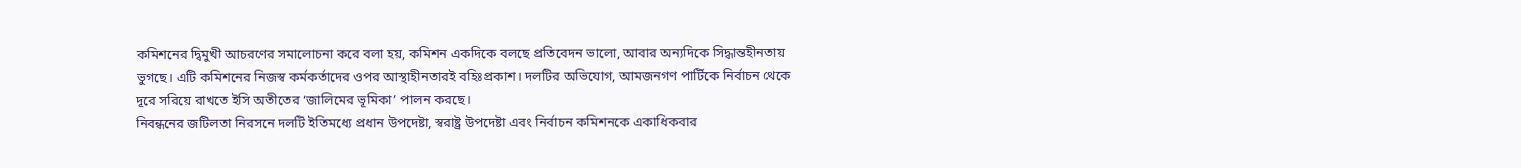কমিশনের দ্বিমুখী আচরণের সমালোচনা করে বলা হয়, কমিশন একদিকে বলছে প্রতিবেদন ভালো, আবার অন্যদিকে সিদ্ধান্তহীনতায় ভুগছে। এটি কমিশনের নিজস্ব কর্মকর্তাদের ওপর আস্থাহীনতারই বহিঃপ্রকাশ। দলটির অভিযোগ, আমজনগণ পার্টিকে নির্বাচন থেকে দূরে সরিয়ে রাখতে ইসি অতীতের ‘জালিমের ভূমিকা’ পালন করছে।
নিবন্ধনের জটিলতা নিরসনে দলটি ইতিমধ্যে প্রধান উপদেষ্টা, স্বরাষ্ট্র উপদেষ্টা এবং নির্বাচন কমিশনকে একাধিকবার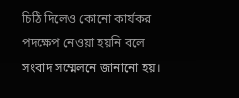চিঠি দিলেও কোনো কার্যকর পদক্ষেপ নেওয়া হয়নি বলে সংবাদ সম্মেলনে জানানো হয়।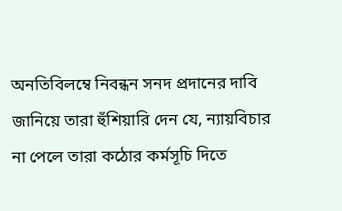অনতিবিলম্বে নিবন্ধন সনদ প্রদানের দাবি জানিয়ে তারা হুঁশিয়ারি দেন যে, ন্যায়বিচার না পেলে তারা কঠোর কর্মসূচি দিতে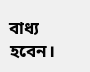বাধ্য হবেন।